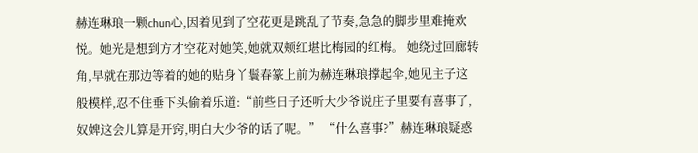赫连琳琅一颗chun心,因着见到了空花更是跳乱了节奏,急急的脚步里难掩欢悦。她光是想到方才空花对她笑,她就双颊红堪比梅园的红梅。 她绕过回廊转角,早就在那边等着的她的贴身丫鬟春篆上前为赫连琳琅撑起伞,她见主子这般模样,忍不住垂下头偷着乐道:“前些日子还听大少爷说庄子里要有喜事了,奴婢这会儿算是开窍,明白大少爷的话了呢。” “什么喜事?”赫连琳琅疑惑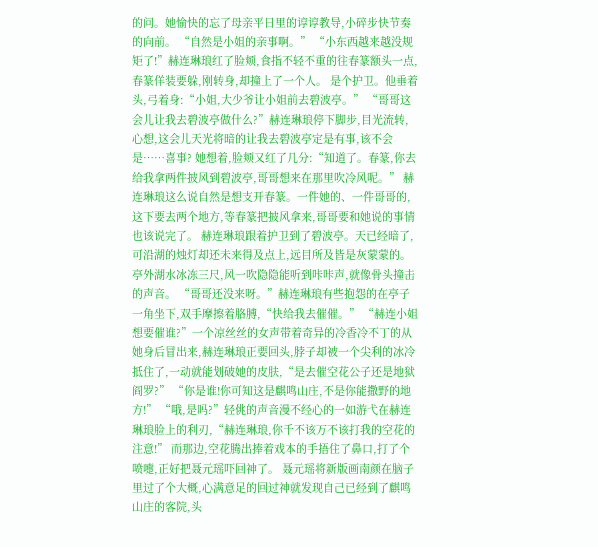的问。她愉快的忘了母亲平日里的谆谆教导,小碎步快节奏的向前。 “自然是小姐的亲事啊。” “小东西越来越没规矩了!”赫连琳琅红了脸颊,食指不轻不重的往春篆额头一点,春篆佯装要躲,刚转身,却撞上了一个人。 是个护卫。他垂着头,弓着身:“小姐,大少爷让小姐前去碧波亭。” “哥哥这会儿让我去碧波亭做什么?”赫连琳琅停下脚步,目光流转,心想,这会儿天光将暗的让我去碧波亭定是有事,该不会是……喜事? 她想着,脸颊又红了几分:“知道了。春篆,你去给我拿两件披风到碧波亭,哥哥想来在那里吹冷风呢。” 赫连琳琅这么说自然是想支开春篆。一件她的、一件哥哥的,这下要去两个地方,等春篆把披风拿来,哥哥要和她说的事情也该说完了。 赫连琳琅跟着护卫到了碧波亭。天已经暗了,可沿湖的烛灯却还未来得及点上,远目所及皆是灰蒙蒙的。亭外湖水冰冻三尺,风一吹隐隐能听到咔咔声,就像骨头撞击的声音。 “哥哥还没来呀。”赫连琳琅有些抱怨的在亭子一角坐下,双手摩擦着胳膊,“快给我去催催。” “赫连小姐想要催谁?”一个凉丝丝的女声带着奇异的冷香冷不丁的从她身后冒出来,赫连琳琅正要回头,脖子却被一个尖利的冰冷抵住了,一动就能划破她的皮肤,“是去催空花公子还是地狱阎罗?” “你是谁!你可知这是麒鸣山庄,不是你能撒野的地方!” “哦,是吗?”轻佻的声音漫不经心的一如游弋在赫连琳琅脸上的利刃,“赫连琳琅,你千不该万不该打我的空花的注意!” 而那边,空花腾出捧着戏本的手捂住了鼻口,打了个喷嚏,正好把聂元瑶吓回神了。 聂元瑶将新版画南颜在脑子里过了个大概,心满意足的回过神就发现自己已经到了麒鸣山庄的客院,头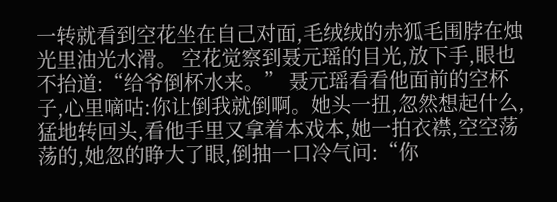一转就看到空花坐在自己对面,毛绒绒的赤狐毛围脖在烛光里油光水滑。 空花觉察到聂元瑶的目光,放下手,眼也不抬道:“给爷倒杯水来。” 聂元瑶看看他面前的空杯子,心里嘀咕:你让倒我就倒啊。她头一扭,忽然想起什么,猛地转回头,看他手里又拿着本戏本,她一拍衣襟,空空荡荡的,她忽的睁大了眼,倒抽一口冷气问:“你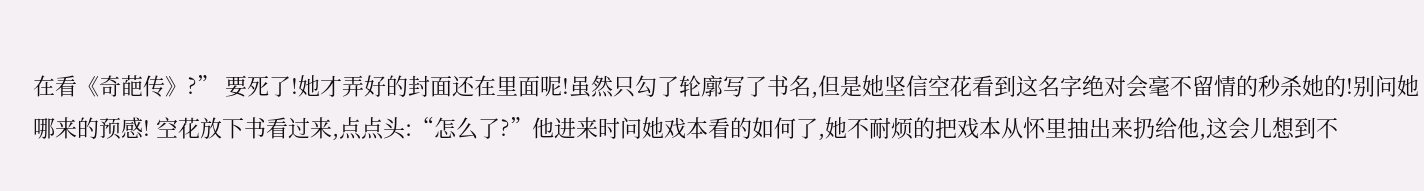在看《奇葩传》?” 要死了!她才弄好的封面还在里面呢!虽然只勾了轮廓写了书名,但是她坚信空花看到这名字绝对会毫不留情的秒杀她的!别问她哪来的预感! 空花放下书看过来,点点头:“怎么了?”他进来时问她戏本看的如何了,她不耐烦的把戏本从怀里抽出来扔给他,这会儿想到不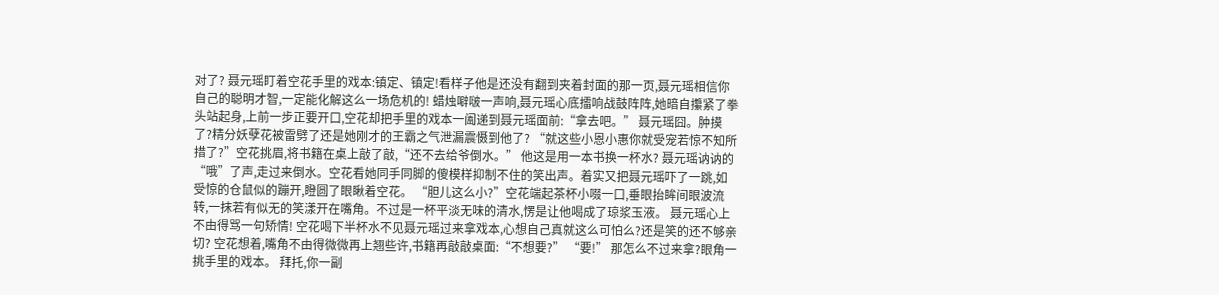对了? 聂元瑶盯着空花手里的戏本:镇定、镇定!看样子他是还没有翻到夹着封面的那一页,聂元瑶相信你自己的聪明才智,一定能化解这么一场危机的! 蜡烛噼啵一声响,聂元瑶心底擂响战鼓阵阵,她暗自攥紧了拳头站起身,上前一步正要开口,空花却把手里的戏本一阖递到聂元瑶面前:“拿去吧。” 聂元瑶囧。肿摸了?精分妖孽花被雷劈了还是她刚才的王霸之气泄漏震慑到他了? “就这些小恩小惠你就受宠若惊不知所措了?”空花挑眉,将书籍在桌上敲了敲,“还不去给爷倒水。” 他这是用一本书换一杯水? 聂元瑶讷讷的“哦”了声,走过来倒水。空花看她同手同脚的傻模样抑制不住的笑出声。着实又把聂元瑶吓了一跳,如受惊的仓鼠似的蹦开,瞪圆了眼瞅着空花。 “胆儿这么小?”空花端起茶杯小啜一口,垂眼抬眸间眼波流转,一抹若有似无的笑漾开在嘴角。不过是一杯平淡无味的清水,愣是让他喝成了琼浆玉液。 聂元瑶心上不由得骂一句矫情! 空花喝下半杯水不见聂元瑶过来拿戏本,心想自己真就这么可怕么?还是笑的还不够亲切? 空花想着,嘴角不由得微微再上翘些许,书籍再敲敲桌面:“不想要?” “要!” 那怎么不过来拿?眼角一挑手里的戏本。 拜托,你一副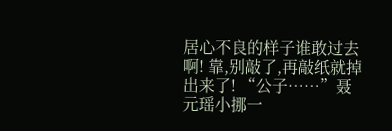居心不良的样子谁敢过去啊! 靠,别敲了,再敲纸就掉出来了! “公子……”聂元瑶小挪一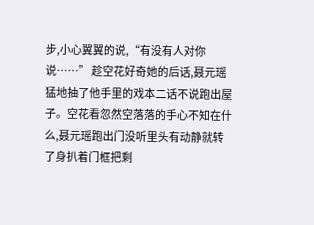步,小心翼翼的说,“有没有人对你说……” 趁空花好奇她的后话,聂元瑶猛地抽了他手里的戏本二话不说跑出屋子。空花看忽然空落落的手心不知在什么,聂元瑶跑出门没听里头有动静就转了身扒着门框把剩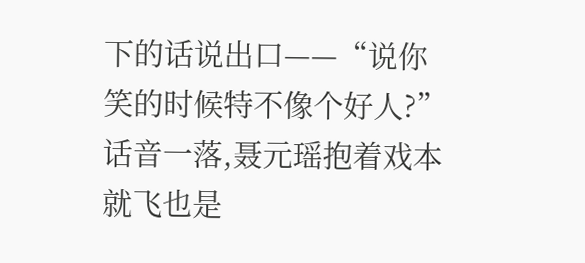下的话说出口——“说你笑的时候特不像个好人?” 话音一落,聂元瑶抱着戏本就飞也是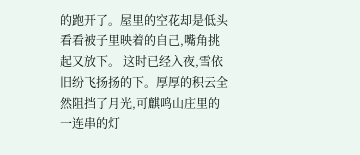的跑开了。屋里的空花却是低头看看被子里映着的自己,嘴角挑起又放下。 这时已经入夜,雪依旧纷飞扬扬的下。厚厚的积云全然阻挡了月光,可麒鸣山庄里的一连串的灯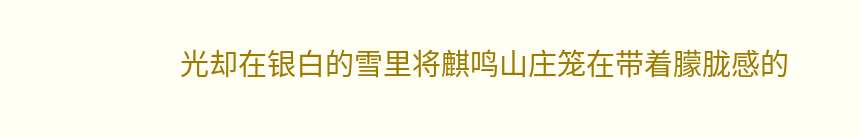光却在银白的雪里将麒鸣山庄笼在带着朦胧感的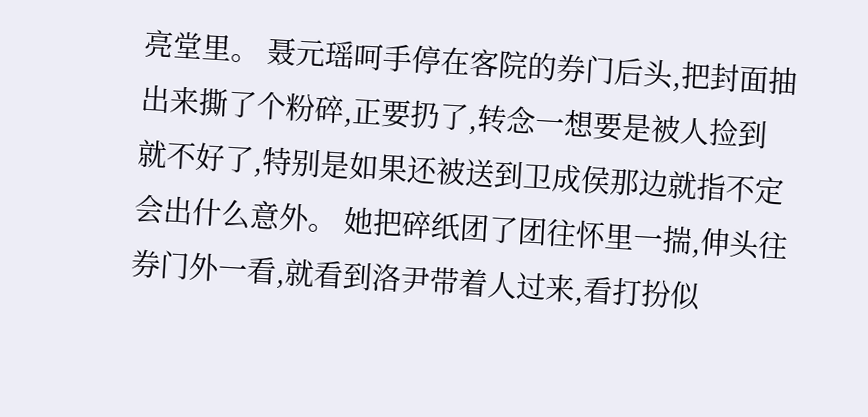亮堂里。 聂元瑶呵手停在客院的券门后头,把封面抽出来撕了个粉碎,正要扔了,转念一想要是被人捡到就不好了,特别是如果还被送到卫成侯那边就指不定会出什么意外。 她把碎纸团了团往怀里一揣,伸头往券门外一看,就看到洛尹带着人过来,看打扮似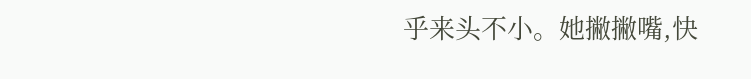乎来头不小。她撇撇嘴,快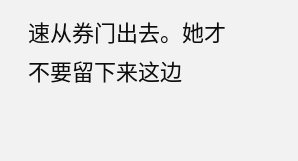速从券门出去。她才不要留下来这边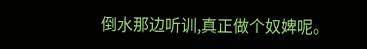倒水那边听训,真正做个奴婢呢。